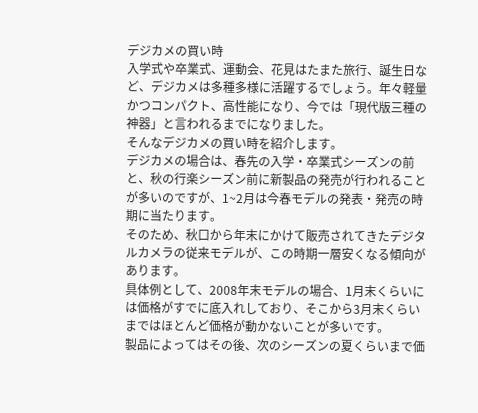デジカメの買い時
入学式や卒業式、運動会、花見はたまた旅行、誕生日など、デジカメは多種多様に活躍するでしょう。年々軽量かつコンパクト、高性能になり、今では「現代版三種の神器」と言われるまでになりました。
そんなデジカメの買い時を紹介します。
デジカメの場合は、春先の入学・卒業式シーズンの前と、秋の行楽シーズン前に新製品の発売が行われることが多いのですが、1~2月は今春モデルの発表・発売の時期に当たります。
そのため、秋口から年末にかけて販売されてきたデジタルカメラの従来モデルが、この時期一層安くなる傾向があります。
具体例として、2008年末モデルの場合、1月末くらいには価格がすでに底入れしており、そこから3月末くらいまではほとんど価格が動かないことが多いです。
製品によってはその後、次のシーズンの夏くらいまで価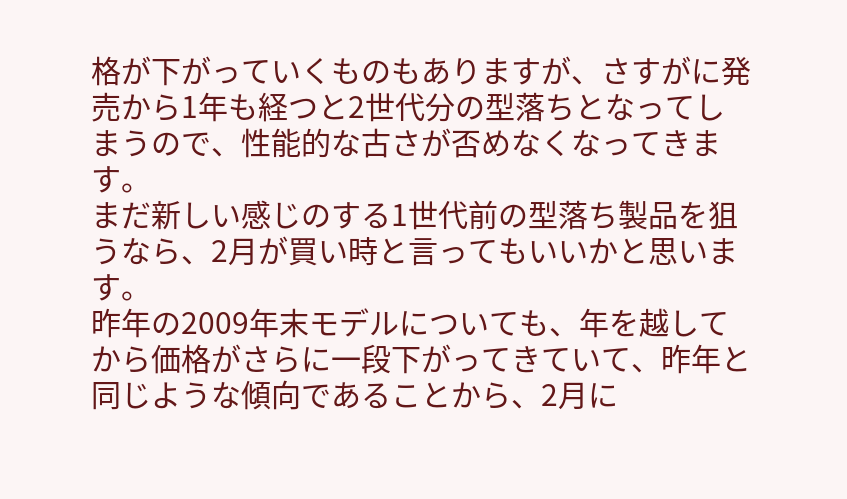格が下がっていくものもありますが、さすがに発売から1年も経つと2世代分の型落ちとなってしまうので、性能的な古さが否めなくなってきます。
まだ新しい感じのする1世代前の型落ち製品を狙うなら、2月が買い時と言ってもいいかと思います。
昨年の2009年末モデルについても、年を越してから価格がさらに一段下がってきていて、昨年と同じような傾向であることから、2月に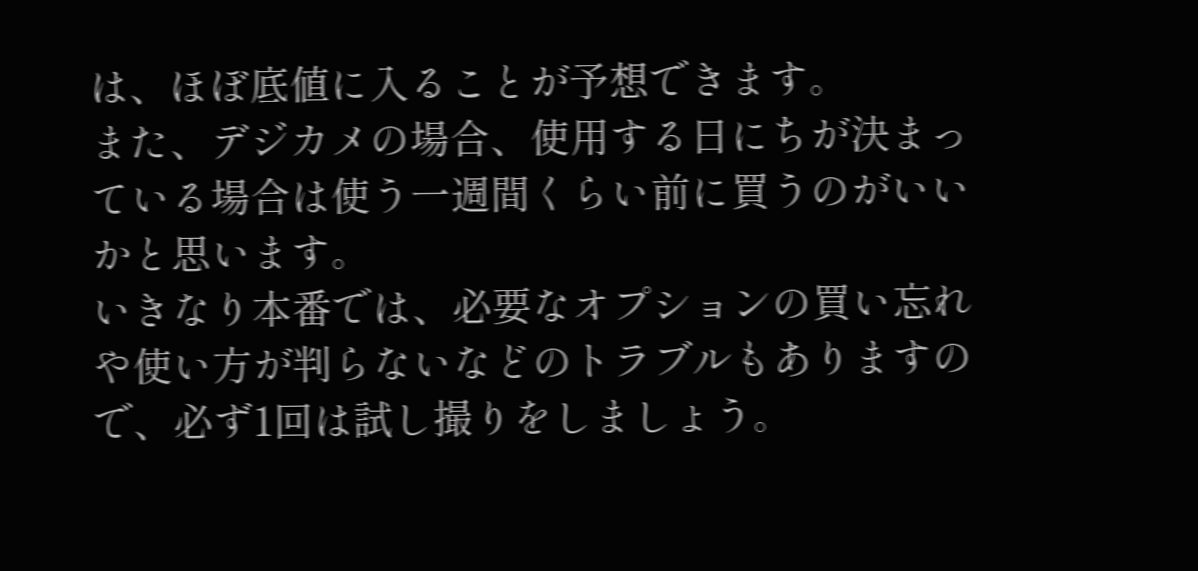は、ほぼ底値に入ることが予想できます。
また、デジカメの場合、使用する日にちが決まっている場合は使う一週間くらい前に買うのがいいかと思います。
いきなり本番では、必要なオプションの買い忘れや使い方が判らないなどのトラブルもありますので、必ず1回は試し撮りをしましょう。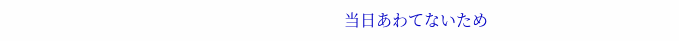当日あわてないため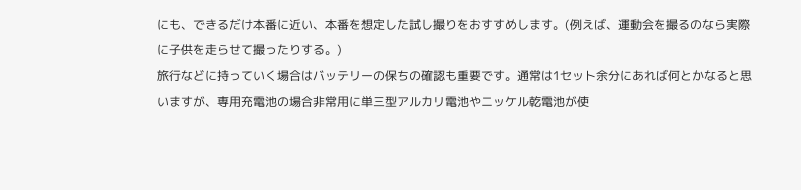にも、できるだけ本番に近い、本番を想定した試し撮りをおすすめします。(例えば、運動会を撮るのなら実際に子供を走らせて撮ったりする。)
旅行などに持っていく場合はバッテリーの保ちの確認も重要です。通常は1セット余分にあれば何とかなると思いますが、専用充電池の場合非常用に単三型アルカリ電池やニッケル乾電池が使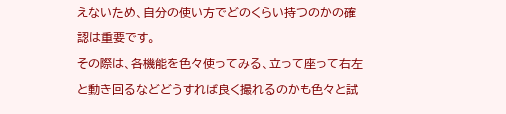えないため、自分の使い方でどのくらい持つのかの確認は重要です。
その際は、各機能を色々使ってみる、立って座って右左と動き回るなどどうすれば良く撮れるのかも色々と試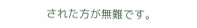された方が無難です。